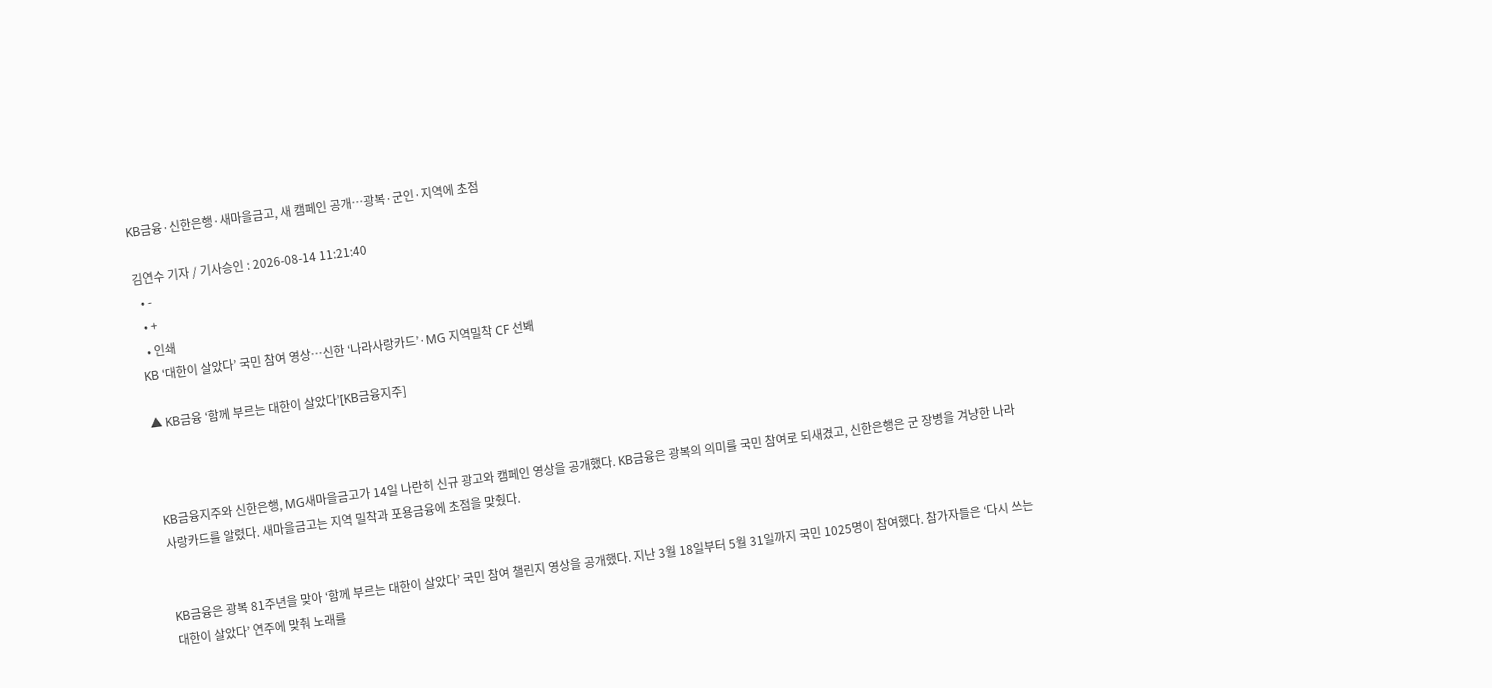KB금융·신한은행·새마을금고, 새 캠페인 공개…광복·군인·지역에 초점

김연수 기자 / 기사승인 : 2026-08-14 11:21:40
  • -
  • +
  • 인쇄
KB ‘대한이 살았다’ 국민 참여 영상…신한 ‘나라사랑카드’·MG 지역밀착 CF 선봬

▲ KB금융 ‘함께 부르는 대한이 살았다’[KB금융지주]



KB금융지주와 신한은행, MG새마을금고가 14일 나란히 신규 광고와 캠페인 영상을 공개했다. KB금융은 광복의 의미를 국민 참여로 되새겼고, 신한은행은 군 장병을 겨냥한 나라사랑카드를 알렸다. 새마을금고는 지역 밀착과 포용금융에 초점을 맞췄다.


KB금융은 광복 81주년을 맞아 ‘함께 부르는 대한이 살았다’ 국민 참여 챌린지 영상을 공개했다. 지난 3월 18일부터 5월 31일까지 국민 1025명이 참여했다. 참가자들은 ‘다시 쓰는 대한이 살았다’ 연주에 맞춰 노래를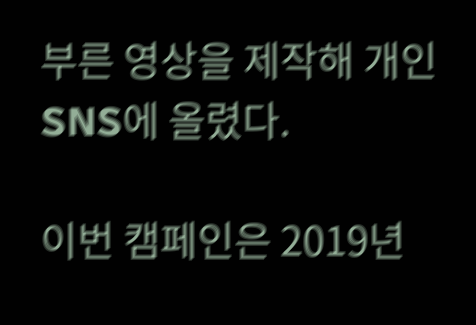부른 영상을 제작해 개인 SNS에 올렸다.

이번 캠페인은 2019년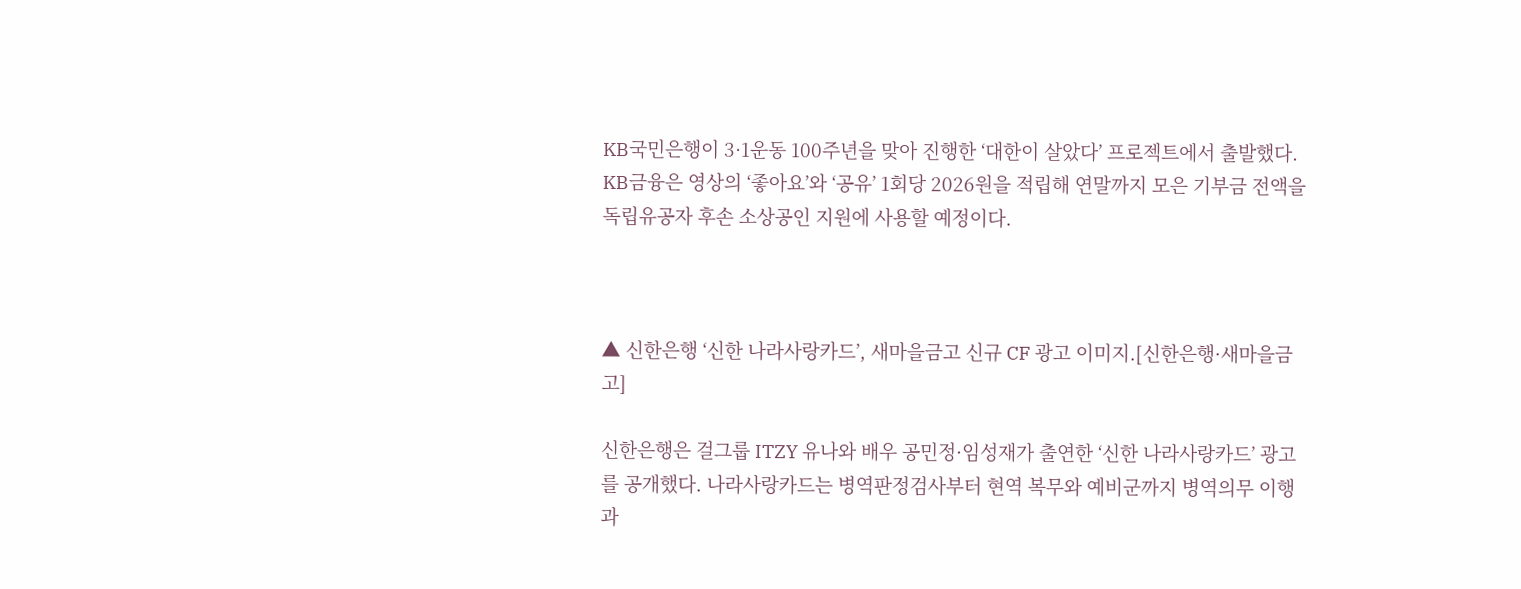KB국민은행이 3·1운동 100주년을 맞아 진행한 ‘대한이 살았다’ 프로젝트에서 출발했다. KB금융은 영상의 ‘좋아요’와 ‘공유’ 1회당 2026원을 적립해 연말까지 모은 기부금 전액을 독립유공자 후손 소상공인 지원에 사용할 예정이다.



▲ 신한은행 ‘신한 나라사랑카드’, 새마을금고 신규 CF 광고 이미지.[신한은행·새마을금고]

신한은행은 걸그룹 ITZY 유나와 배우 공민정·임성재가 출연한 ‘신한 나라사랑카드’ 광고를 공개했다. 나라사랑카드는 병역판정검사부터 현역 복무와 예비군까지 병역의무 이행 과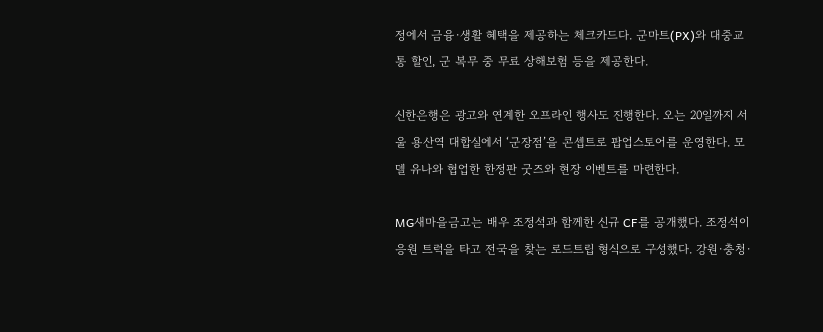정에서 금융·생활 혜택을 제공하는 체크카드다. 군마트(PX)와 대중교통 할인, 군 복무 중 무료 상해보험 등을 제공한다.

신한은행은 광고와 연계한 오프라인 행사도 진행한다. 오는 20일까지 서울 용산역 대합실에서 ‘군장점’을 콘셉트로 팝업스토어를 운영한다. 모델 유나와 협업한 한정판 굿즈와 현장 이벤트를 마련한다.

MG새마을금고는 배우 조정석과 함께한 신규 CF를 공개했다. 조정석이 응원 트럭을 타고 전국을 찾는 로드트립 형식으로 구성했다. 강원·충청·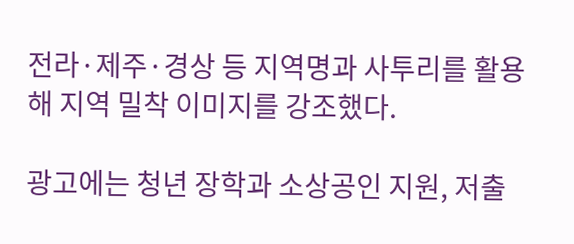전라·제주·경상 등 지역명과 사투리를 활용해 지역 밀착 이미지를 강조했다.

광고에는 청년 장학과 소상공인 지원, 저출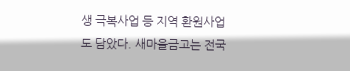생 극복사업 등 지역 환원사업도 담았다. 새마을금고는 전국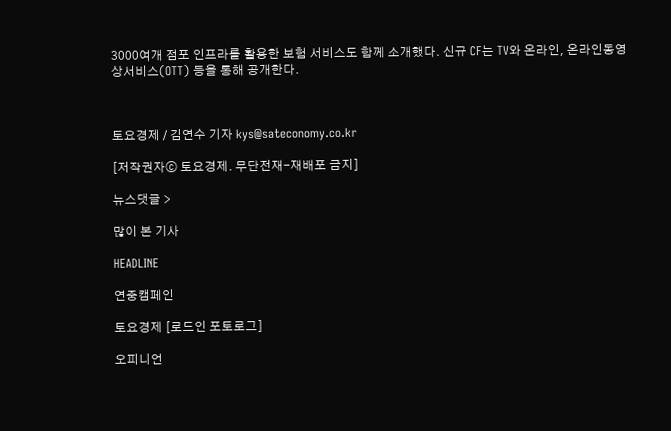3000여개 점포 인프라를 활용한 보험 서비스도 함께 소개했다. 신규 CF는 TV와 온라인, 온라인동영상서비스(OTT) 등을 통해 공개한다.



토요경제 / 김연수 기자 kys@sateconomy.co.kr

[저작권자ⓒ 토요경제. 무단전재-재배포 금지]

뉴스댓글 >

많이 본 기사

HEADLINE

연중캠페인

토요경제 [로드인 포토로그]

오피니언